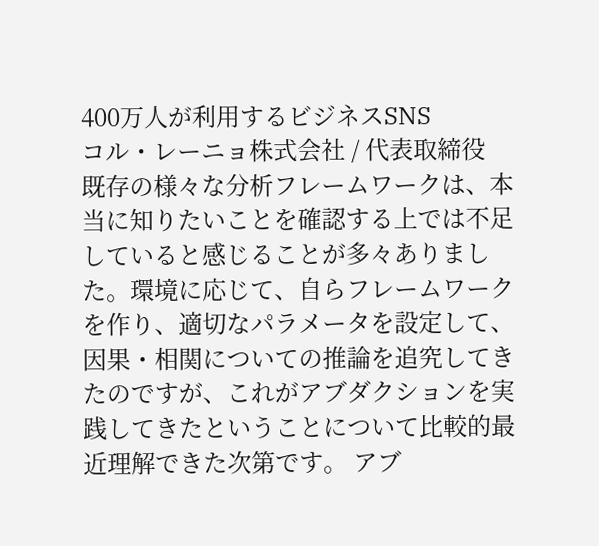400万人が利用するビジネスSNS
コル・レーニョ株式会社 / 代表取締役
既存の様々な分析フレームワークは、本当に知りたいことを確認する上では不足していると感じることが多々ありました。環境に応じて、自らフレームワークを作り、適切なパラメータを設定して、因果・相関についての推論を追究してきたのですが、これがアブダクションを実践してきたということについて比較的最近理解できた次第です。 アブ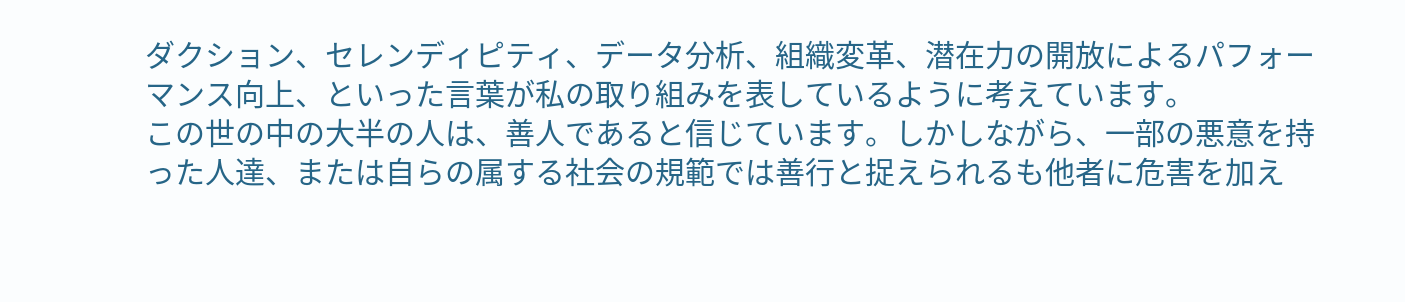ダクション、セレンディピティ、データ分析、組織変革、潜在力の開放によるパフォーマンス向上、といった言葉が私の取り組みを表しているように考えています。
この世の中の大半の人は、善人であると信じています。しかしながら、一部の悪意を持った人達、または自らの属する社会の規範では善行と捉えられるも他者に危害を加え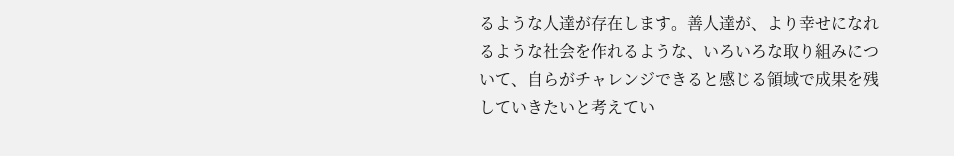るような人達が存在します。善人達が、より幸せになれるような社会を作れるような、いろいろな取り組みについて、自らがチャレンジできると感じる領域で成果を残していきたいと考えてい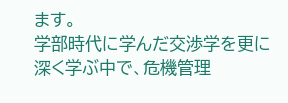ます。
学部時代に学んだ交渉学を更に深く学ぶ中で、危機管理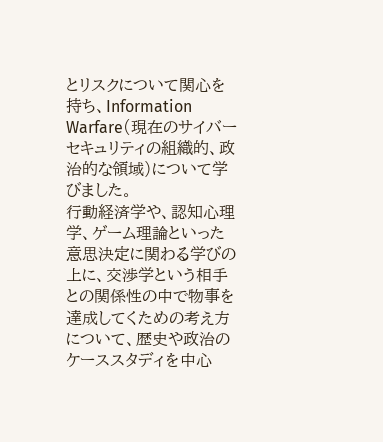とリスクについて関心を持ち、Information Warfare(現在のサイバーセキュリティの組織的、政治的な領域)について学びました。
行動経済学や、認知心理学、ゲーム理論といった意思決定に関わる学びの上に、交渉学という相手との関係性の中で物事を達成してくための考え方について、歴史や政治のケーススタディを中心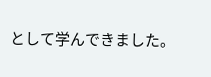として学んできました。